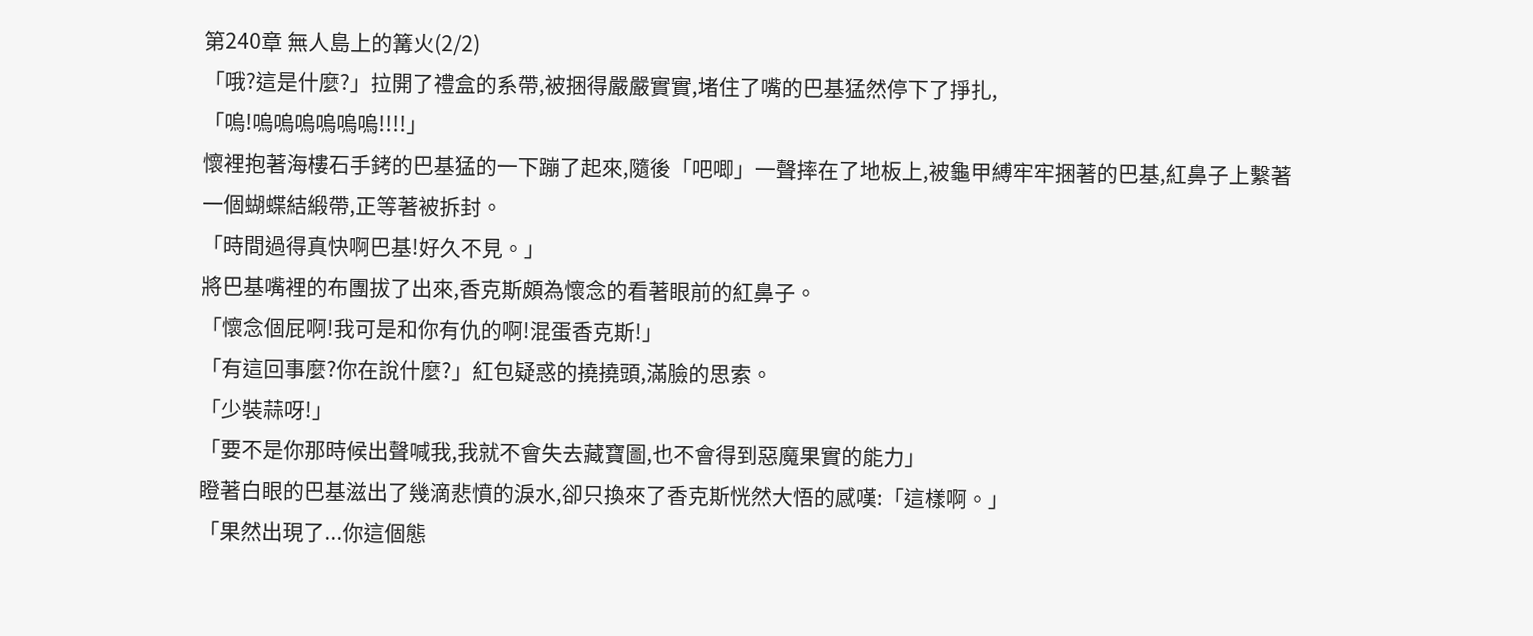第240章 無人島上的篝火(2/2)
「哦?這是什麼?」拉開了禮盒的系帶,被捆得嚴嚴實實,堵住了嘴的巴基猛然停下了掙扎,
「嗚!嗚嗚嗚嗚嗚嗚!!!!」
懷裡抱著海樓石手銬的巴基猛的一下蹦了起來,隨後「吧唧」一聲摔在了地板上,被龜甲縛牢牢捆著的巴基,紅鼻子上繫著一個蝴蝶結緞帶,正等著被拆封。
「時間過得真快啊巴基!好久不見。」
將巴基嘴裡的布團拔了出來,香克斯頗為懷念的看著眼前的紅鼻子。
「懷念個屁啊!我可是和你有仇的啊!混蛋香克斯!」
「有這回事麼?你在說什麼?」紅包疑惑的撓撓頭,滿臉的思索。
「少裝蒜呀!」
「要不是你那時候出聲喊我,我就不會失去藏寶圖,也不會得到惡魔果實的能力」
瞪著白眼的巴基滋出了幾滴悲憤的淚水,卻只換來了香克斯恍然大悟的感嘆:「這樣啊。」
「果然出現了...你這個態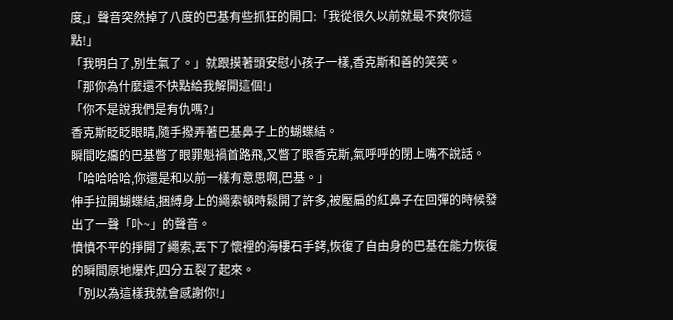度,」聲音突然掉了八度的巴基有些抓狂的開口:「我從很久以前就最不爽你這點!」
「我明白了,別生氣了。」就跟摸著頭安慰小孩子一樣,香克斯和善的笑笑。
「那你為什麼還不快點給我解開這個!」
「你不是說我們是有仇嗎?」
香克斯眨眨眼睛,隨手撥弄著巴基鼻子上的蝴蝶結。
瞬間吃癟的巴基瞥了眼罪魁禍首路飛,又瞥了眼香克斯,氣呼呼的閉上嘴不說話。
「哈哈哈哈,你還是和以前一樣有意思啊,巴基。」
伸手拉開蝴蝶結,捆縛身上的繩索頓時鬆開了許多,被壓扁的紅鼻子在回彈的時候發出了一聲「卟~」的聲音。
憤憤不平的掙開了繩索,丟下了懷裡的海樓石手銬,恢復了自由身的巴基在能力恢復的瞬間原地爆炸,四分五裂了起來。
「別以為這樣我就會感謝你!」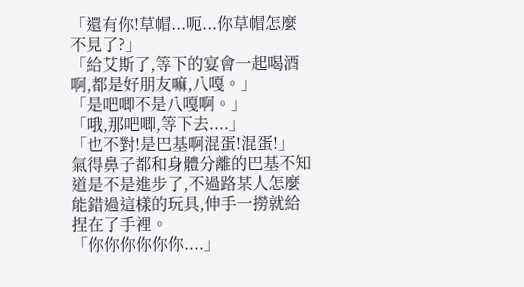「還有你!草帽...呃...你草帽怎麼不見了?」
「給艾斯了,等下的宴會一起喝酒啊,都是好朋友嘛,八嘎。」
「是吧唧不是八嘎啊。」
「哦,那吧唧,等下去....」
「也不對!是巴基啊混蛋!混蛋!」
氣得鼻子都和身體分離的巴基不知道是不是進步了,不過路某人怎麼能錯過這樣的玩具,伸手一撈就給捏在了手裡。
「你你你你你你....」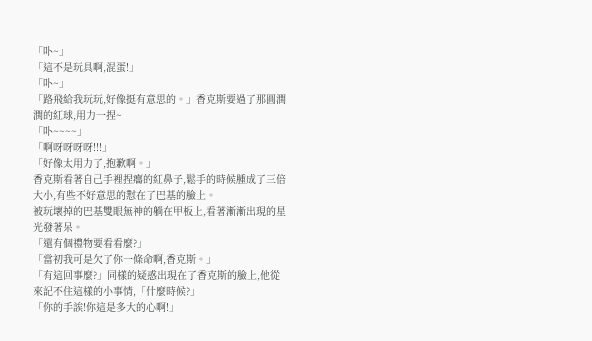「卟~」
「這不是玩具啊,混蛋!」
「卟~」
「路飛給我玩玩,好像挺有意思的。」香克斯要過了那圓潤潤的紅球,用力一捏~
「卟~~~~」
「啊呀呀呀呀!!!」
「好像太用力了,抱歉啊。」
香克斯看著自己手裡捏癟的紅鼻子,鬆手的時候腫成了三倍大小,有些不好意思的懟在了巴基的臉上。
被玩壞掉的巴基雙眼無神的躺在甲板上,看著漸漸出現的星光發著呆。
「還有個禮物要看看麼?」
「當初我可是欠了你一條命啊,香克斯。」
「有這回事麼?」同樣的疑惑出現在了香克斯的臉上,他從來記不住這樣的小事情,「什麼時候?」
「你的手誒!你這是多大的心啊!」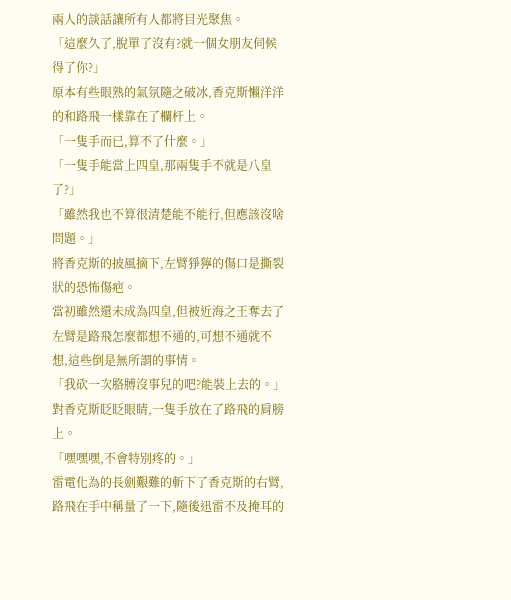兩人的談話讓所有人都將目光聚焦。
「這麼久了,脫單了沒有?就一個女朋友伺候得了你?」
原本有些眼熟的氣氛隨之破冰,香克斯懶洋洋的和路飛一樣靠在了欄杆上。
「一隻手而已,算不了什麼。」
「一隻手能當上四皇,那兩隻手不就是八皇了?」
「雖然我也不算很清楚能不能行,但應該沒啥問題。」
將香克斯的披風摘下,左臂猙獰的傷口是撕裂狀的恐怖傷疤。
當初雖然還未成為四皇,但被近海之王奪去了左臂是路飛怎麼都想不通的,可想不通就不想,這些倒是無所謂的事情。
「我砍一次胳膊沒事兒的吧?能裝上去的。」
對香克斯眨眨眼睛,一隻手放在了路飛的肩膀上。
「嘿嘿嘿,不會特別疼的。」
雷電化為的長劍艱難的斬下了香克斯的右臂,路飛在手中稱量了一下,隨後迅雷不及掩耳的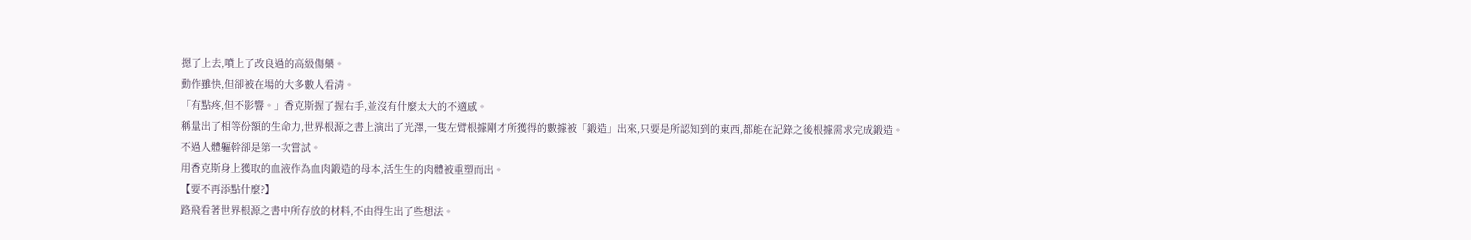摁了上去,噴上了改良過的高級傷藥。
動作雖快,但卻被在場的大多數人看清。
「有點疼,但不影響。」香克斯握了握右手,並沒有什麼太大的不適感。
稱量出了相等份額的生命力,世界根源之書上演出了光澤,一隻左臂根據剛才所獲得的數據被「鍛造」出來,只要是所認知到的東西,都能在記錄之後根據需求完成鍛造。
不過人體軀幹卻是第一次嘗試。
用香克斯身上獲取的血液作為血肉鍛造的母本,活生生的肉體被重塑而出。
【要不再添點什麼?】
路飛看著世界根源之書中所存放的材料,不由得生出了些想法。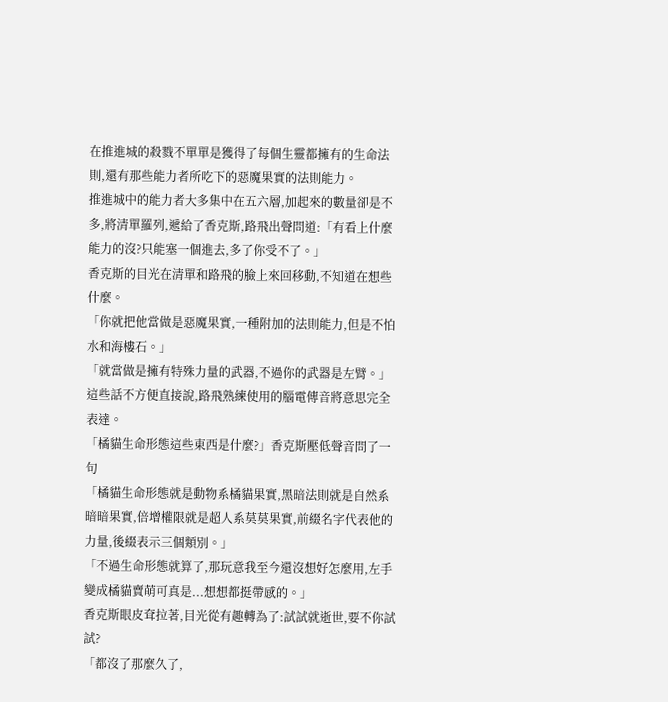在推進城的殺戮不單單是獲得了每個生靈都擁有的生命法則,還有那些能力者所吃下的惡魔果實的法則能力。
推進城中的能力者大多集中在五六層,加起來的數量卻是不多,將清單羅列,遞給了香克斯,路飛出聲問道:「有看上什麼能力的沒?只能塞一個進去,多了你受不了。」
香克斯的目光在清單和路飛的臉上來回移動,不知道在想些什麼。
「你就把他當做是惡魔果實,一種附加的法則能力,但是不怕水和海樓石。」
「就當做是擁有特殊力量的武器,不過你的武器是左臂。」
這些話不方便直接說,路飛熟練使用的腦電傳音將意思完全表達。
「橘貓生命形態這些東西是什麼?」香克斯壓低聲音問了一句
「橘貓生命形態就是動物系橘貓果實,黑暗法則就是自然系暗暗果實,倍增權限就是超人系莫莫果實,前綴名字代表他的力量,後綴表示三個類別。」
「不過生命形態就算了,那玩意我至今還沒想好怎麼用,左手變成橘貓賣萌可真是...想想都挺帶感的。」
香克斯眼皮耷拉著,目光從有趣轉為了:試試就逝世,要不你試試?
「都沒了那麼久了,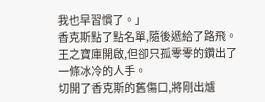我也早習慣了。」
香克斯點了點名單,隨後遞給了路飛。
王之寶庫開啟,但卻只孤零零的鑽出了一條冰冷的人手。
切開了香克斯的舊傷口,將剛出爐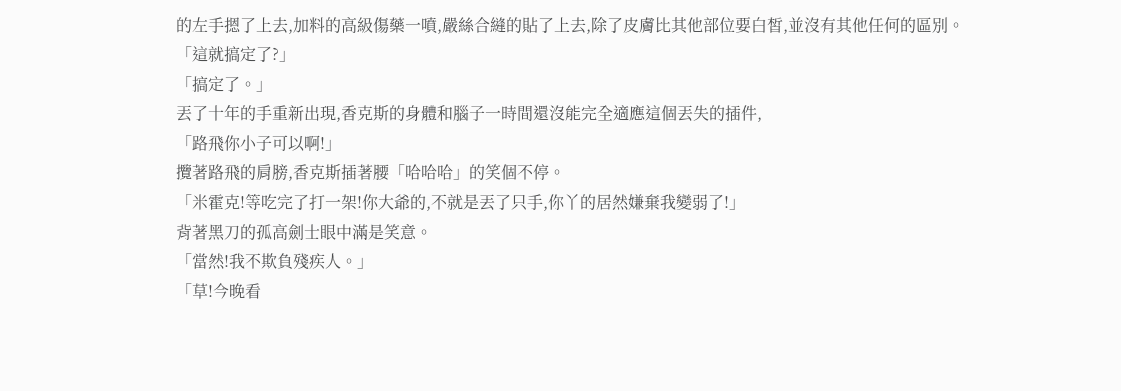的左手摁了上去,加料的高級傷藥一噴,嚴絲合縫的貼了上去,除了皮膚比其他部位要白皙,並沒有其他任何的區別。
「這就搞定了?」
「搞定了。」
丟了十年的手重新出現,香克斯的身體和腦子一時間還沒能完全適應這個丟失的插件,
「路飛你小子可以啊!」
攬著路飛的肩膀,香克斯插著腰「哈哈哈」的笑個不停。
「米霍克!等吃完了打一架!你大爺的,不就是丟了只手,你丫的居然嫌棄我變弱了!」
背著黑刀的孤高劍士眼中滿是笑意。
「當然!我不欺負殘疾人。」
「草!今晚看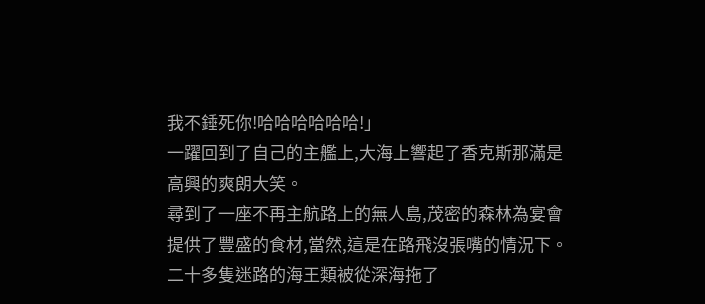我不錘死你!哈哈哈哈哈哈!」
一躍回到了自己的主艦上,大海上響起了香克斯那滿是高興的爽朗大笑。
尋到了一座不再主航路上的無人島,茂密的森林為宴會提供了豐盛的食材,當然,這是在路飛沒張嘴的情況下。
二十多隻迷路的海王類被從深海拖了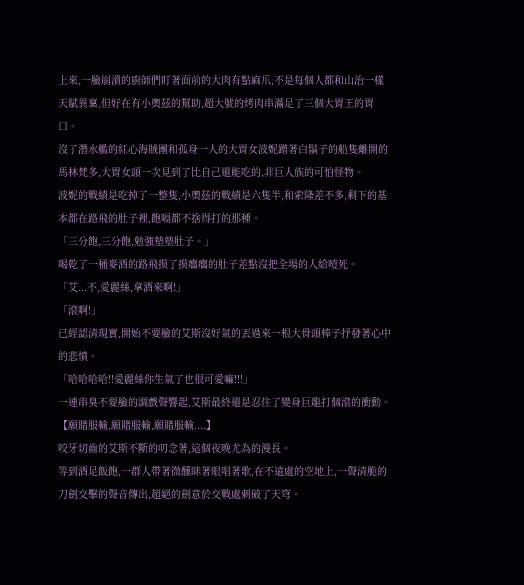上來,一臉崩潰的廚師們盯著面前的大肉有點麻爪,不是每個人都和山治一樣天賦異稟,但好在有小奧茲的幫助,超大號的烤肉串滿足了三個大胃王的胃口。
沒了潛水艦的紅心海賊團和孤身一人的大胃女波妮蹭著白鬍子的船隻離開的馬林梵多,大胃女頭一次見到了比自己還能吃的,非巨人族的可怕怪物。
波妮的戰績是吃掉了一整隻,小奧茲的戰績是六隻半,和索隆差不多,剩下的基本都在路飛的肚子裡,飽嗝都不捨得打的那種。
「三分飽,三分飽,勉強墊墊肚子。」
喝乾了一桶麥酒的路飛摸了摸癟癟的肚子差點沒把全場的人給噎死。
「艾...不,愛麗絲,拿酒來啊!」
「滾啊!」
已經認清現實,開始不要臉的艾斯沒好氣的丟過來一根大骨頭棒子抒發著心中的悲憤。
「哈哈哈哈!!愛麗絲你生氣了也很可愛嘛!!!」
一連串臭不要臉的調戲聲響起,艾斯最終還是忍住了變身巨龍打個滾的衝動。
【願賭服輸,願賭服輸,願賭服輸....】
咬牙切齒的艾斯不斷的叨念著,這個夜晚尤為的漫長。
等到酒足飯飽,一群人帶著微醺眯著眼唱著歌,在不遠處的空地上,一聲清脆的刀劍交擊的聲音傳出,超絕的劍意於交戰處刺破了天穹。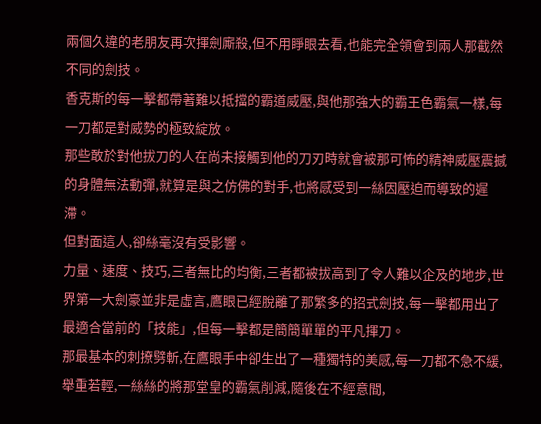兩個久違的老朋友再次揮劍廝殺,但不用睜眼去看,也能完全領會到兩人那截然不同的劍技。
香克斯的每一擊都帶著難以抵擋的霸道威壓,與他那強大的霸王色霸氣一樣,每一刀都是對威勢的極致綻放。
那些敢於對他拔刀的人在尚未接觸到他的刀刃時就會被那可怖的精神威壓震撼的身體無法動彈,就算是與之仿佛的對手,也將感受到一絲因壓迫而導致的遲滯。
但對面這人,卻絲毫沒有受影響。
力量、速度、技巧,三者無比的均衡,三者都被拔高到了令人難以企及的地步,世界第一大劍豪並非是虛言,鷹眼已經脫離了那繁多的招式劍技,每一擊都用出了最適合當前的「技能」,但每一擊都是簡簡單單的平凡揮刀。
那最基本的刺撩劈斬,在鷹眼手中卻生出了一種獨特的美感,每一刀都不急不緩,舉重若輕,一絲絲的將那堂皇的霸氣削減,隨後在不經意間,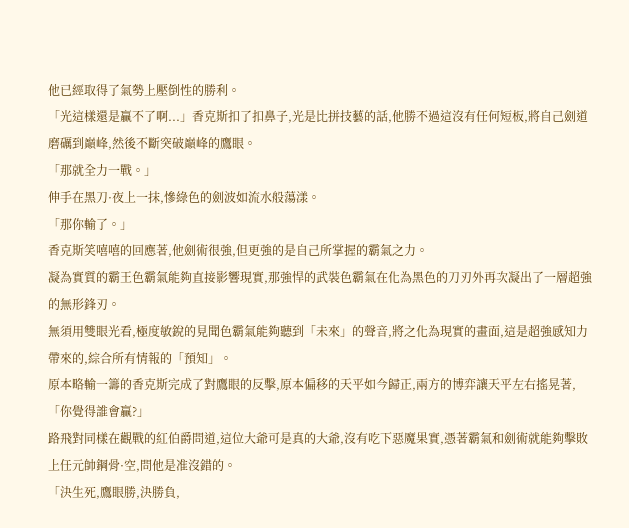他已經取得了氣勢上壓倒性的勝利。
「光這樣還是贏不了啊...」香克斯扣了扣鼻子,光是比拼技藝的話,他勝不過這沒有任何短板,將自己劍道磨礪到巔峰,然後不斷突破巔峰的鷹眼。
「那就全力一戰。」
伸手在黑刀·夜上一抹,慘綠色的劍波如流水般蕩漾。
「那你輸了。」
香克斯笑嘻嘻的回應著,他劍術很強,但更強的是自己所掌握的霸氣之力。
凝為實質的霸王色霸氣能夠直接影響現實,那強悍的武裝色霸氣在化為黑色的刀刃外再次凝出了一層超強的無形鋒刃。
無須用雙眼光看,極度敏銳的見聞色霸氣能夠聽到「未來」的聲音,將之化為現實的畫面,這是超強感知力帶來的,綜合所有情報的「預知」。
原本略輸一籌的香克斯完成了對鷹眼的反擊,原本偏移的天平如今歸正,兩方的博弈讓天平左右搖晃著,
「你覺得誰會贏?」
路飛對同樣在觀戰的紅伯爵問道,這位大爺可是真的大爺,沒有吃下惡魔果實,憑著霸氣和劍術就能夠擊敗上任元帥鋼骨·空,問他是准沒錯的。
「決生死,鷹眼勝,決勝負,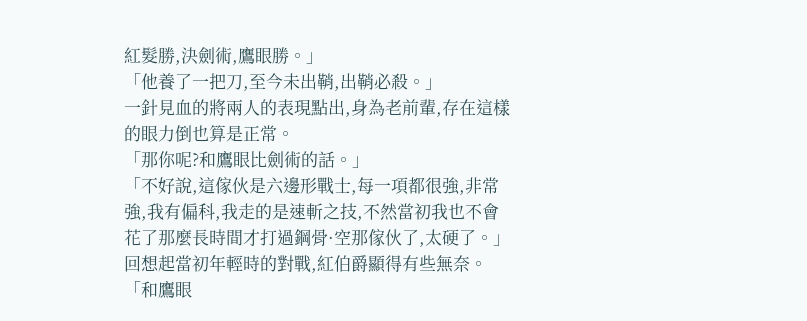紅髮勝,決劍術,鷹眼勝。」
「他養了一把刀,至今未出鞘,出鞘必殺。」
一針見血的將兩人的表現點出,身為老前輩,存在這樣的眼力倒也算是正常。
「那你呢?和鷹眼比劍術的話。」
「不好說,這傢伙是六邊形戰士,每一項都很強,非常強,我有偏科,我走的是速斬之技,不然當初我也不會花了那麼長時間才打過鋼骨·空那傢伙了,太硬了。」
回想起當初年輕時的對戰,紅伯爵顯得有些無奈。
「和鷹眼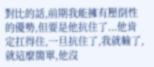對比的話,前期我能擁有壓倒性的優勢,但要是他抗住了...他肯定扛得住,一旦抗住了,我就輸了,就這麼簡單,他沒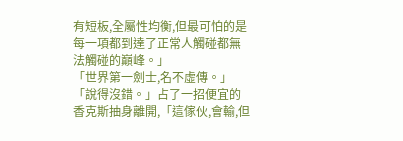有短板,全屬性均衡,但最可怕的是每一項都到達了正常人觸碰都無法觸碰的巔峰。」
「世界第一劍士,名不虛傳。」
「說得沒錯。」占了一招便宜的香克斯抽身離開,「這傢伙,會輸,但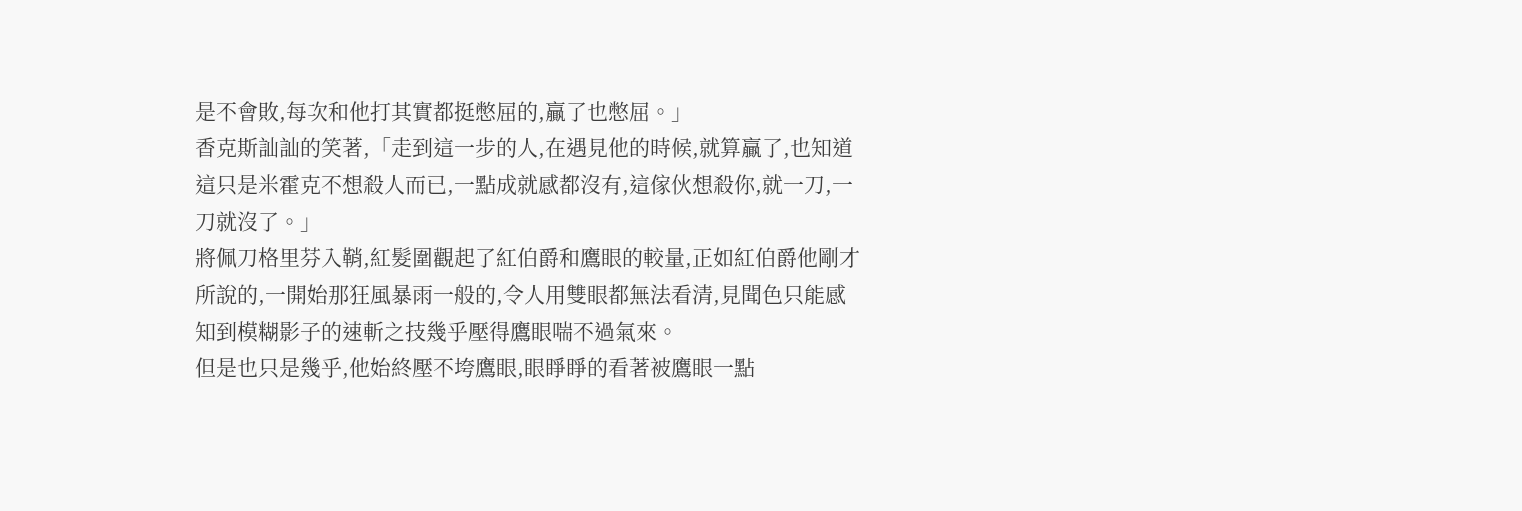是不會敗,每次和他打其實都挺憋屈的,贏了也憋屈。」
香克斯訕訕的笑著,「走到這一步的人,在遇見他的時候,就算贏了,也知道這只是米霍克不想殺人而已,一點成就感都沒有,這傢伙想殺你,就一刀,一刀就沒了。」
將佩刀格里芬入鞘,紅髮圍觀起了紅伯爵和鷹眼的較量,正如紅伯爵他剛才所說的,一開始那狂風暴雨一般的,令人用雙眼都無法看清,見聞色只能感知到模糊影子的速斬之技幾乎壓得鷹眼喘不過氣來。
但是也只是幾乎,他始終壓不垮鷹眼,眼睜睜的看著被鷹眼一點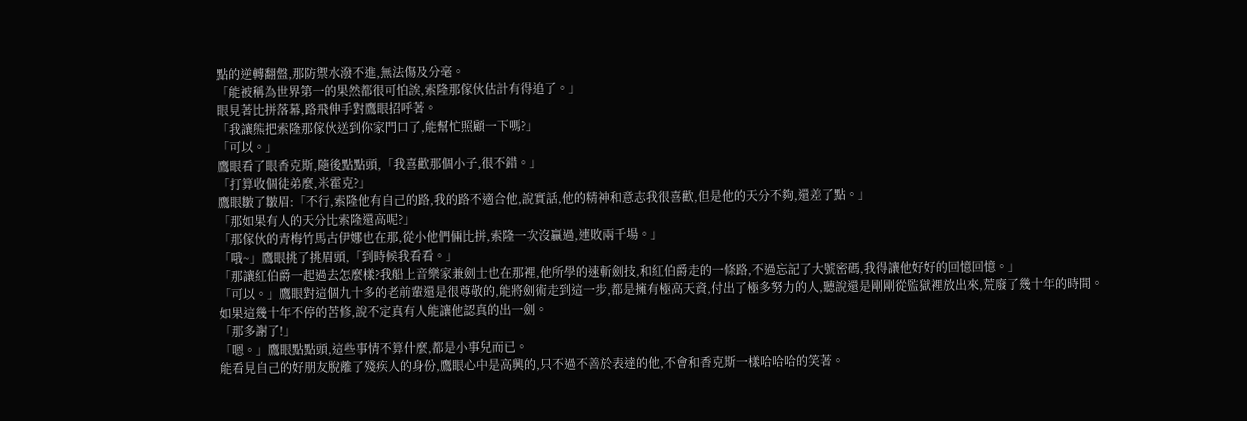點的逆轉翻盤,那防禦水潑不進,無法傷及分毫。
「能被稱為世界第一的果然都很可怕誒,索隆那傢伙估計有得追了。」
眼見著比拼落幕,路飛伸手對鷹眼招呼著。
「我讓熊把索隆那傢伙送到你家門口了,能幫忙照顧一下嗎?」
「可以。」
鷹眼看了眼香克斯,隨後點點頭,「我喜歡那個小子,很不錯。」
「打算收個徒弟麼,米霍克?」
鷹眼皺了皺眉:「不行,索隆他有自己的路,我的路不適合他,說實話,他的精神和意志我很喜歡,但是他的天分不夠,還差了點。」
「那如果有人的天分比索隆還高呢?」
「那傢伙的青梅竹馬古伊娜也在那,從小他們倆比拼,索隆一次沒贏過,連敗兩千場。」
「哦~」鷹眼挑了挑眉頭,「到時候我看看。」
「那讓紅伯爵一起過去怎麼樣?我船上音樂家兼劍士也在那裡,他所學的速斬劍技,和紅伯爵走的一條路,不過忘記了大號密碼,我得讓他好好的回憶回憶。」
「可以。」鷹眼對這個九十多的老前輩還是很尊敬的,能將劍術走到這一步,都是擁有極高天資,付出了極多努力的人,聽說還是剛剛從監獄裡放出來,荒廢了幾十年的時間。
如果這幾十年不停的苦修,說不定真有人能讓他認真的出一劍。
「那多謝了!」
「嗯。」鷹眼點點頭,這些事情不算什麼,都是小事兒而已。
能看見自己的好朋友脫離了殘疾人的身份,鷹眼心中是高興的,只不過不善於表達的他,不會和香克斯一樣哈哈哈的笑著。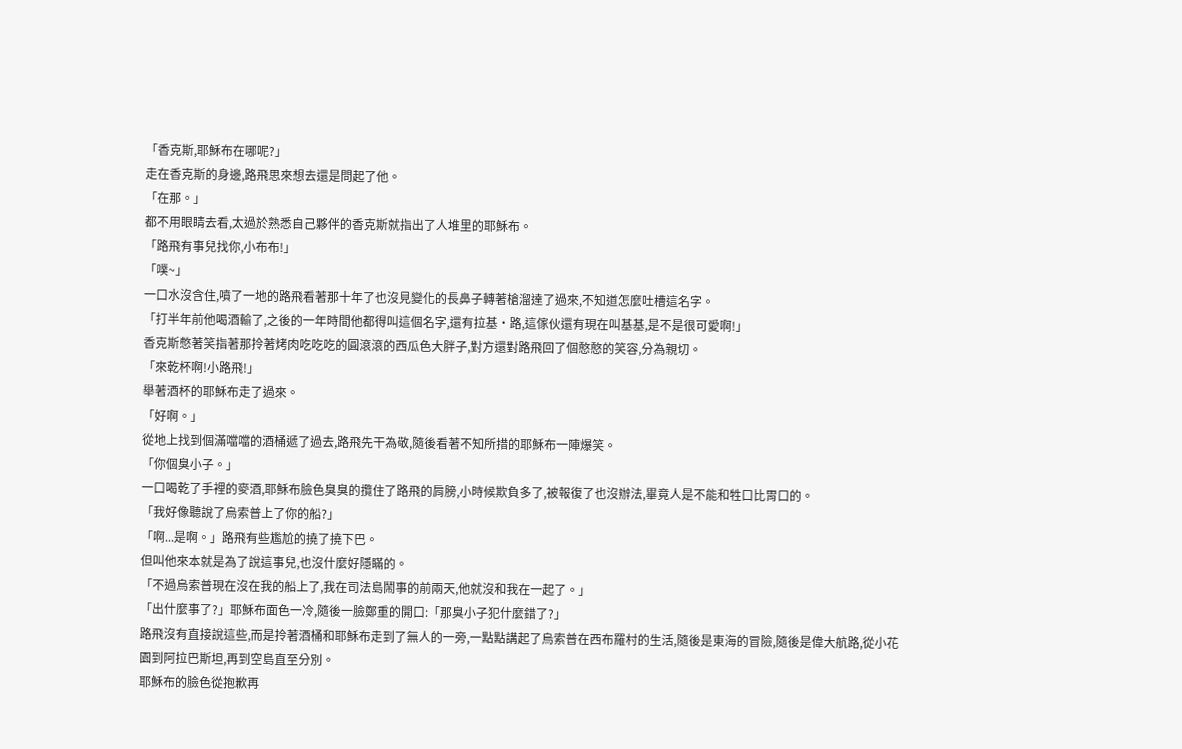「香克斯,耶穌布在哪呢?」
走在香克斯的身邊,路飛思來想去還是問起了他。
「在那。」
都不用眼睛去看,太過於熟悉自己夥伴的香克斯就指出了人堆里的耶穌布。
「路飛有事兒找你,小布布!」
「噗~」
一口水沒含住,噴了一地的路飛看著那十年了也沒見變化的長鼻子轉著槍溜達了過來,不知道怎麼吐槽這名字。
「打半年前他喝酒輸了,之後的一年時間他都得叫這個名字,還有拉基·路,這傢伙還有現在叫基基,是不是很可愛啊!」
香克斯憋著笑指著那拎著烤肉吃吃吃的圓滾滾的西瓜色大胖子,對方還對路飛回了個憨憨的笑容,分為親切。
「來乾杯啊!小路飛!」
舉著酒杯的耶穌布走了過來。
「好啊。」
從地上找到個滿噹噹的酒桶遞了過去,路飛先干為敬,隨後看著不知所措的耶穌布一陣爆笑。
「你個臭小子。」
一口喝乾了手裡的麥酒,耶穌布臉色臭臭的攬住了路飛的肩膀,小時候欺負多了,被報復了也沒辦法,畢竟人是不能和牲口比胃口的。
「我好像聽說了烏索普上了你的船?」
「啊...是啊。」路飛有些尷尬的撓了撓下巴。
但叫他來本就是為了說這事兒,也沒什麼好隱瞞的。
「不過烏索普現在沒在我的船上了,我在司法島鬧事的前兩天,他就沒和我在一起了。」
「出什麼事了?」耶穌布面色一冷,隨後一臉鄭重的開口:「那臭小子犯什麼錯了?」
路飛沒有直接說這些,而是拎著酒桶和耶穌布走到了無人的一旁,一點點講起了烏索普在西布羅村的生活,隨後是東海的冒險,隨後是偉大航路,從小花園到阿拉巴斯坦,再到空島直至分別。
耶穌布的臉色從抱歉再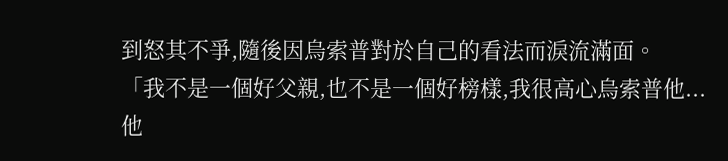到怒其不爭,隨後因烏索普對於自己的看法而淚流滿面。
「我不是一個好父親,也不是一個好榜樣,我很高心烏索普他...他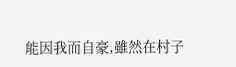能因我而自豪,雖然在村子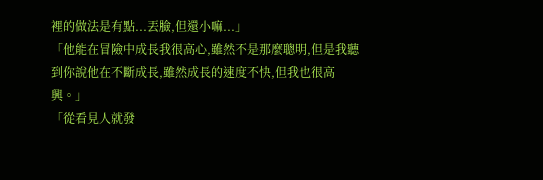裡的做法是有點...丟臉,但還小嘛...」
「他能在冒險中成長我很高心,雖然不是那麼聰明,但是我聽到你說他在不斷成長,雖然成長的速度不快,但我也很高興。」
「從看見人就發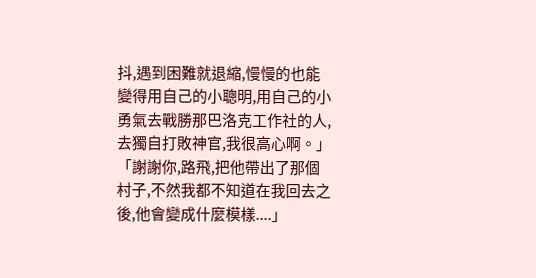抖,遇到困難就退縮,慢慢的也能變得用自己的小聰明,用自己的小勇氣去戰勝那巴洛克工作社的人,去獨自打敗神官,我很高心啊。」
「謝謝你,路飛,把他帶出了那個村子,不然我都不知道在我回去之後,他會變成什麼模樣....」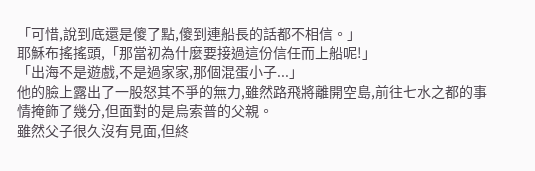「可惜,說到底還是傻了點,傻到連船長的話都不相信。」
耶穌布搖搖頭,「那當初為什麼要接過這份信任而上船呢!」
「出海不是遊戲,不是過家家,那個混蛋小子...」
他的臉上露出了一股怒其不爭的無力,雖然路飛將離開空島,前往七水之都的事情掩飾了幾分,但面對的是烏索普的父親。
雖然父子很久沒有見面,但終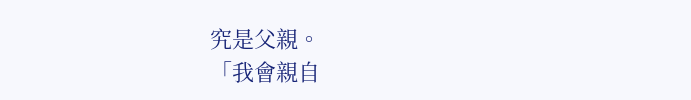究是父親。
「我會親自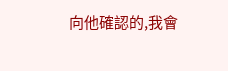向他確認的,我會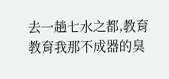去一趟七水之都,教育教育我那不成器的臭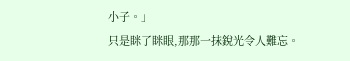小子。」
只是眯了眯眼,那那一抹銳光令人難忘。